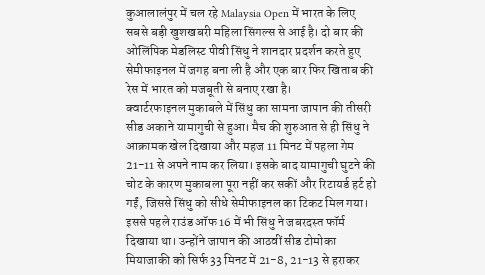कुआलालंपुर में चल रहे Malaysia Open में भारत के लिए सबसे बड़ी खुशखबरी महिला सिंगल्स से आई है। दो बार की ओलिंपिक मेडलिस्ट पीवी सिंधु ने शानदार प्रदर्शन करते हुए सेमीफाइनल में जगह बना ली है और एक बार फिर खिताब की रेस में भारत को मजबूती से बनाए रखा है।
क्वार्टरफाइनल मुकाबले में सिंधु का सामना जापान की तीसरी सीड अकाने यामागुची से हुआ। मैच की शुरुआत से ही सिंधु ने आक्रामक खेल दिखाया और महज 11 मिनट में पहला गेम 21-11 से अपने नाम कर लिया। इसके बाद यामागुची घुटने की चोट के कारण मुकाबला पूरा नहीं कर सकीं और रिटायर्ड हर्ट हो गईं, जिससे सिंधु को सीधे सेमीफाइनल का टिकट मिल गया।
इससे पहले राउंड ऑफ 16 में भी सिंधु ने जबरदस्त फॉर्म दिखाया था। उन्होंने जापान की आठवीं सीड टोमोका मियाजाकी को सिर्फ 33 मिनट में 21-8, 21-13 से हराकर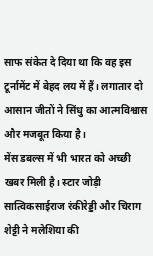साफ संकेत दे दिया था कि वह इस टूर्नामेंट में बेहद लय में हैं। लगातार दो आसान जीतों ने सिंधु का आत्मविश्वास और मजबूत किया है।
मेंस डबल्स में भी भारत को अच्छी खबर मिली है। स्टार जोड़ी सात्विकसाईराज रंकीरेड्डी और चिराग शेट्टी ने मलेशिया की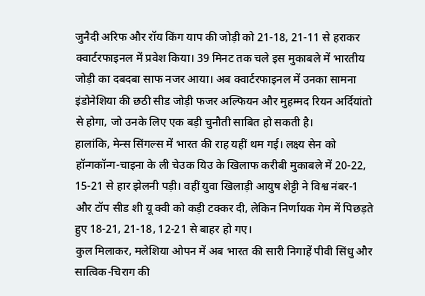जुनैदी अरिफ और रॉय किंग याप की जोड़ी को 21-18, 21-11 से हराकर क्वार्टरफाइनल में प्रवेश किया। 39 मिनट तक चले इस मुकाबले में भारतीय जोड़ी का दबदबा साफ नजर आया। अब क्वार्टरफाइनल में उनका सामना इंडोनेशिया की छठी सीड जोड़ी फजर अल्फियन और मुहम्मद रियन अर्दियांतो से होगा, जो उनके लिए एक बड़ी चुनौती साबित हो सकती है।
हालांकि, मेन्स सिंगल्स में भारत की राह यहीं थम गई। लक्ष्य सेन को हॉन्गकॉन्ग-चाइना के ली चेउक यिउ के खिलाफ करीबी मुकाबले में 20-22, 15-21 से हार झेलनी पड़ी। वहीं युवा खिलाड़ी आयुष शेट्टी ने विश्व नंबर-1 और टॉप सीड शी यू क्वी को कड़ी टक्कर दी, लेकिन निर्णायक गेम में पिछड़ते हुए 18-21, 21-18, 12-21 से बाहर हो गए।
कुल मिलाकर, मलेशिया ओपन में अब भारत की सारी निगाहें पीवी सिंधु और सात्विक-चिराग की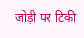जोड़ी पर टिकी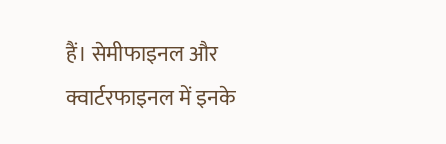हैं। सेमीफाइनल और क्वार्टरफाइनल में इनके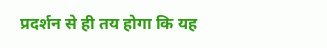प्रदर्शन से ही तय होगा कि यह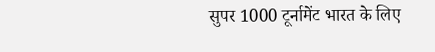सुपर 1000 टूर्नामेंट भारत के लिए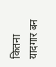कितना यादगार बन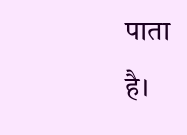पाता है।